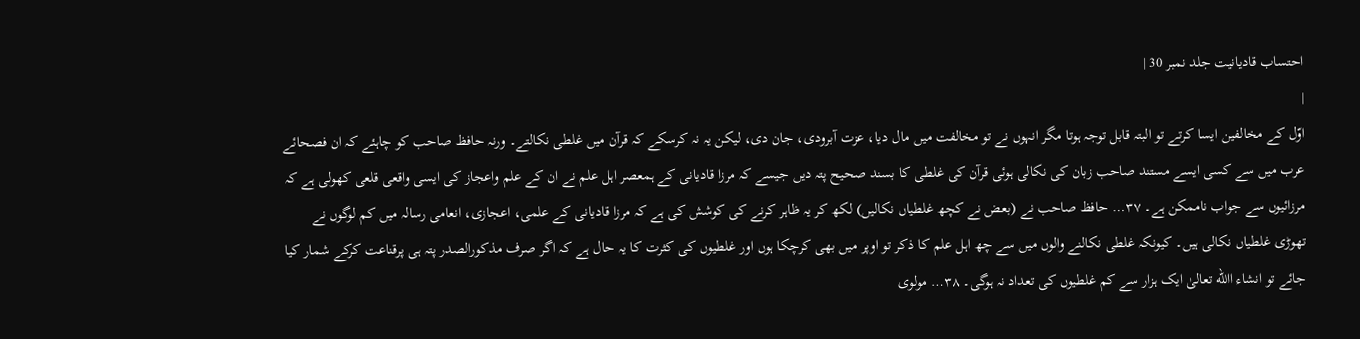احتساب قادیانیت جلد نمبر 30 |
|
اوّل کے مخالفین ایسا کرتے تو البتہ قابل توجہ ہوتا مگر انہوں نے تو مخالفت میں مال دیا، عزت آبرودی، جان دی، لیکن یہ نہ کرسکے کہ قرآن میں غلطی نکالتے۔ ورنہ حافظ صاحب کو چاہئے کہ ان فصحائے عرب میں سے کسی ایسے مستند صاحب زبان کی نکالی ہوئی قرآن کی غلطی کا بسند صحیح پتہ دیں جیسے کہ مرزا قادیانی کے ہمعصر اہل علم نے ان کے علم واعجاز کی ایسی واقعی قلعی کھولی ہے کہ مرزائیوں سے جواب ناممکن ہے۔ ۳۷… حافظ صاحب نے (بعض نے کچھ غلطیاں نکالیں) لکھ کر یہ ظاہر کرنے کی کوشش کی ہے کہ مرزا قادیانی کے علمی، اعجازی، انعامی رسالہ میں کم لوگوں نے تھوڑی غلطیاں نکالی ہیں۔ کیونکہ غلطی نکالنے والوں میں سے چھ اہل علم کا ذکر تو اوپر میں بھی کرچکا ہوں اور غلطیوں کی کثرت کا یہ حال ہے کہ اگر صرف مذکورالصدر پتہ ہی پرقناعت کرکے شمار کیا جائے تو انشاء االله تعالیٰ ایک ہزار سے کم غلطیوں کی تعداد نہ ہوگی۔ ۳۸… مولوی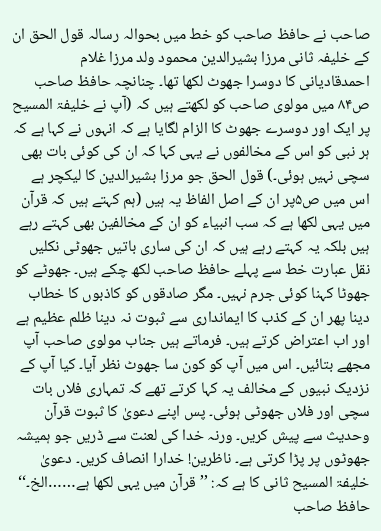صاحب نے حافظ صاحب کو خط میں بحوالہ رسالہ قول الحق ان کے خلیفہ ثانی مرزا بشیرالدین محمود ولد مرزا غلام احمدقادیانی کا دوسرا جھوٹ لکھا تھا۔ چنانچہ حافظ صاحب ص۸۴ میں مولوی صاحب کو لکھتے ہیں کہ (آپ نے خلیفۃ المسیح پر ایک اور دوسرے جھوٹ کا الزام لگایا ہے کہ انہوں نے کہا ہے کہ ہر نبی کو اس کے مخالفوں نے یہی کہا کہ ان کی کوئی بات بھی سچی نہیں ہوئی۔) قول الحق جو مرزا بشیرالدین کا لیکچر ہے اس میں ص۵پر ان کے اصل الفاظ یہ ہیں (ہم کہتے ہیں کہ قرآن میں یہی لکھا ہے کہ سب انبیاء کو ان کے مخالفین بھی کہتے رہے ہیں بلکہ یہ کہتے رہے ہیں کہ ان کی ساری باتیں جھوٹی نکلیں نقل عبارت خط سے پہلے حافظ صاحب لکھ چکے ہیں۔ جھوٹے کو جھوٹا کہنا کوئی جرم نہیں۔ مگر صادقوں کو کاذبوں کا خطاب دینا پھر ان کے کذب کا ایمانداری سے ثبوت نہ دینا ظلم عظیم ہے اور اب اعتراض کرتے ہیں۔ فرماتے ہیں جناب مولوی صاحب آپ مجھے بتائیں۔ اس میں آپ کو کون سا جھوٹ نظر آیا۔ کیا آپ کے نزدیک نبیوں کے مخالف یہ کہا کرتے تھے کہ تمہاری فلاں بات سچی اور فلاں جھوٹی ہوئی۔ پس اپنے دعویٰ کا ثبوت قرآن وحدیث سے پیش کریں۔ ورنہ خدا کی لعنت سے ڈریں جو ہمیشہ جھوٹوں پر پڑا کرتی ہے۔ ناظرین! خدارا انصاف کریں۔ دعویٰ خلیفۃ المسیح ثانی کا ہے کہ: ’’قرآن میں یہی لکھا ہے……الخ۔‘‘ حافظ صاحب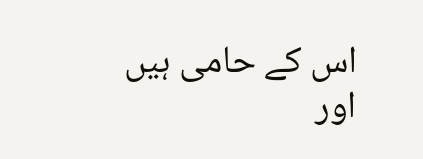اس کے حامی ہیں اور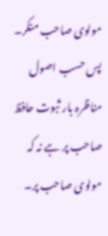مولوی صاحب منکر۔ پس حسب اصول مناظرہ بار ثبوت حافظ صاحب پر ہے نہ کہ مولوی صاحب پر۔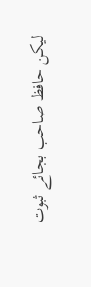لیکن حافظ صاحب بجائے ثبوت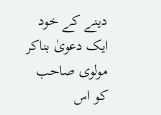دینے کے خود ایک دعویٰ بناکر مولوی صاحب کو اس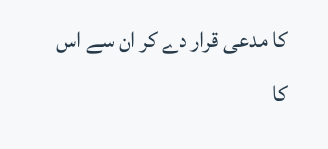کا مدعی قرار دے کر ان سے اس کا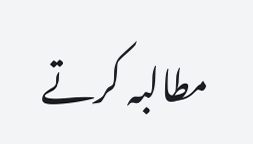مطالبہ کرتے